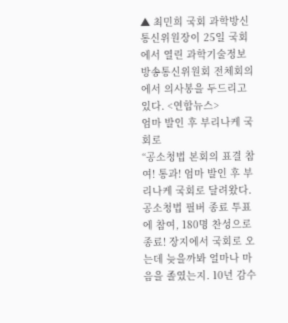▲ 최민희 국회 과학방신통신위원장이 25일 국회에서 열린 과학기술정보방송통신위원회 전체회의에서 의사봉을 두드리고 있다. <연합뉴스>
엄마 발인 후 부리나케 국회로
“공소청법 본회의 표결 참여! 통과! 엄마 발인 후 부리나케 국회로 달려왔다. 공소청법 필버 종료 투표에 참여, 180명 찬성으로 종료! 장지에서 국회로 오는데 늦을까봐 얼마나 마음을 졸였는지. 10년 감수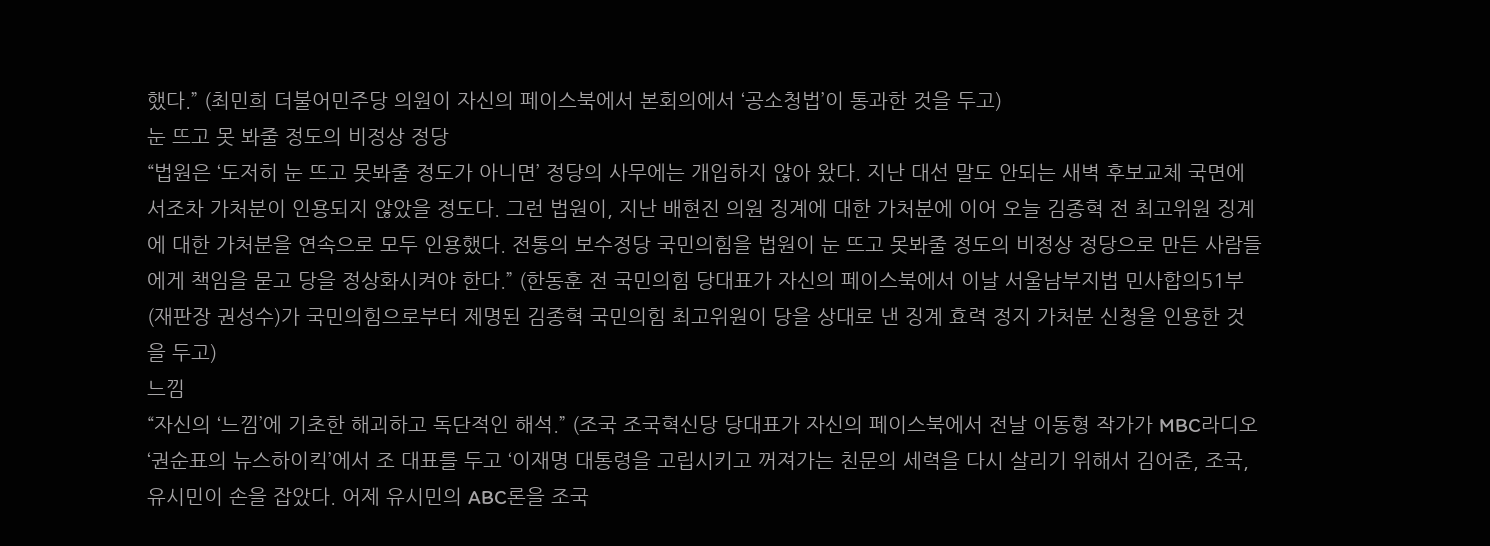했다.” (최민희 더불어민주당 의원이 자신의 페이스북에서 본회의에서 ‘공소청법’이 통과한 것을 두고)
눈 뜨고 못 봐줄 정도의 비정상 정당
“법원은 ‘도저히 눈 뜨고 못봐줄 정도가 아니면’ 정당의 사무에는 개입하지 않아 왔다. 지난 대선 말도 안되는 새벽 후보교체 국면에서조차 가처분이 인용되지 않았을 정도다. 그런 법원이, 지난 배현진 의원 징계에 대한 가처분에 이어 오늘 김종혁 전 최고위원 징계에 대한 가처분을 연속으로 모두 인용했다. 전통의 보수정당 국민의힘을 법원이 눈 뜨고 못봐줄 정도의 비정상 정당으로 만든 사람들에게 책임을 묻고 당을 정상화시켜야 한다.” (한동훈 전 국민의힘 당대표가 자신의 페이스북에서 이날 서울남부지법 민사합의51부(재판장 권성수)가 국민의힘으로부터 제명된 김종혁 국민의힘 최고위원이 당을 상대로 낸 징계 효력 정지 가처분 신청을 인용한 것을 두고)
느낌
“자신의 ‘느낌’에 기초한 해괴하고 독단적인 해석.” (조국 조국혁신당 당대표가 자신의 페이스북에서 전날 이동형 작가가 MBC라디오 ‘권순표의 뉴스하이킥’에서 조 대표를 두고 ‘이재명 대통령을 고립시키고 꺼져가는 친문의 세력을 다시 살리기 위해서 김어준, 조국, 유시민이 손을 잡았다. 어제 유시민의 ABC론을 조국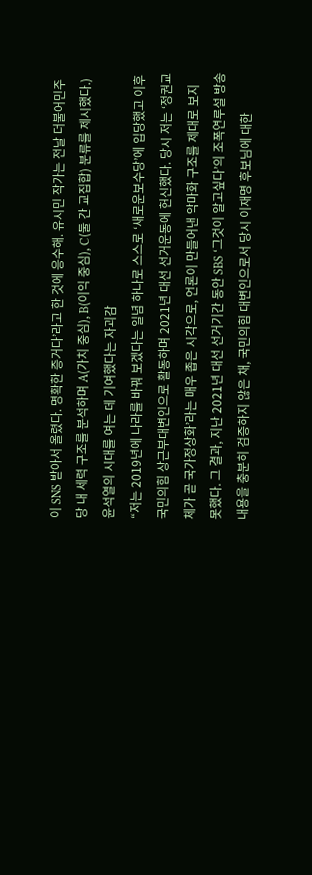이 SNS 받아서 올렸다. 명확한 증거다’라고 한 것에 응수해. 유시민 작가는 전날 더불어민주당 내 세력 구조를 분석하며 A(가치 중심), B(이익 중심), C(둘 간 교집합) 분류를 제시했다.)
윤석열의 시대를 여는 데 기여했다는 자괴감
“저는 2019년에 나라를 바꿔 보겠다는 일념 하나로 스스로 ‘새로운보수당’에 입당했고 이후 국민의힘 상근부대변인으로 활동하며 2021년 대선 선거운동에 헌신했다. 당시 저는 ‘정권교체가 곧 국가정상화’라는 매우 좁은 시각으로, 언론이 만들어낸 악마화 구조를 제대로 보지 못했다. 그 결과, 지난 2021년 대선 선거기간 동안 SBS ‘그것이 알고싶다’의 조폭연루설 방송 내용을 충분히 검증하지 않은 채, 국민의힘 대변인으로서 당시 이재명 후보님에 대한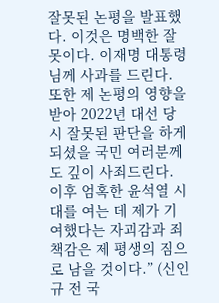잘못된 논평을 발표했다. 이것은 명백한 잘못이다. 이재명 대통령님께 사과를 드린다. 또한 제 논평의 영향을 받아 2022년 대선 당시 잘못된 판단을 하게 되셨을 국민 여러분께도 깊이 사죄드린다. 이후 엄혹한 윤석열 시대를 여는 데 제가 기여했다는 자괴감과 죄책감은 제 평생의 짐으로 남을 것이다.” (신인규 전 국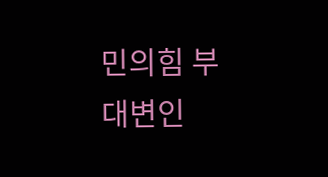민의힘 부대변인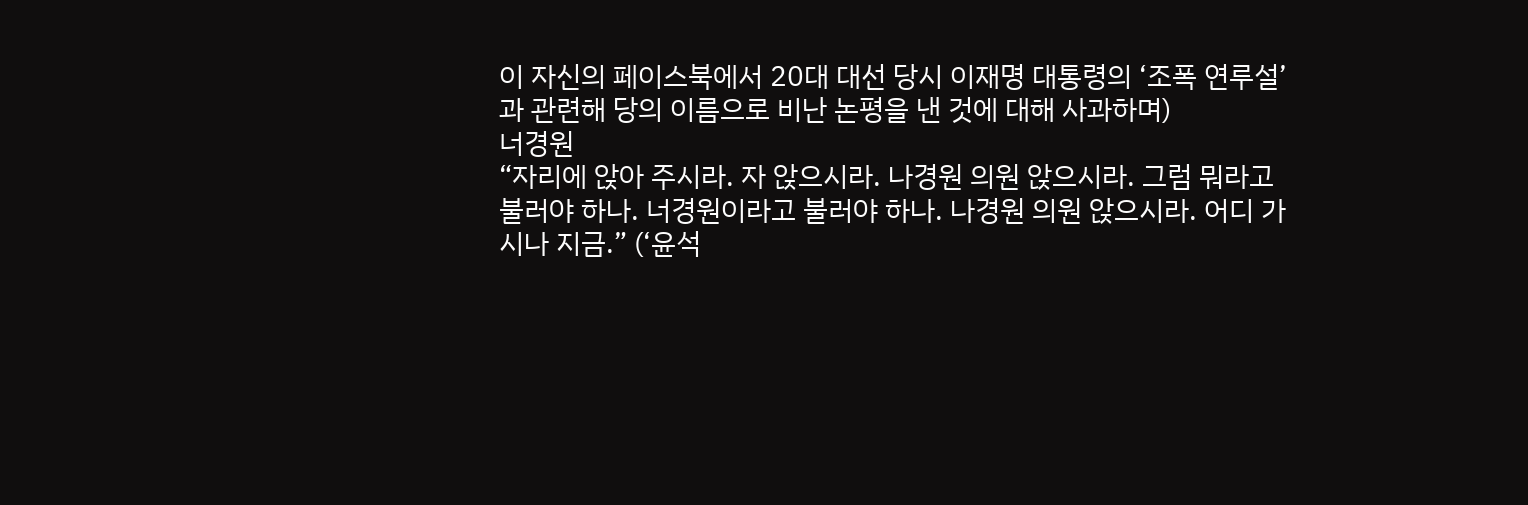이 자신의 페이스북에서 20대 대선 당시 이재명 대통령의 ‘조폭 연루설’과 관련해 당의 이름으로 비난 논평을 낸 것에 대해 사과하며)
너경원
“자리에 앉아 주시라. 자 앉으시라. 나경원 의원 앉으시라. 그럼 뭐라고 불러야 하나. 너경원이라고 불러야 하나. 나경원 의원 앉으시라. 어디 가시나 지금.” (‘윤석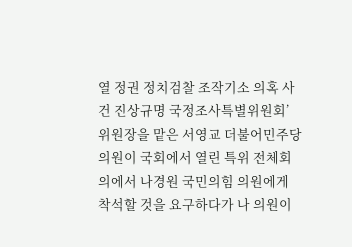열 정권 정치검찰 조작기소 의혹 사건 진상규명 국정조사특별위원회’ 위원장을 맡은 서영교 더불어민주당 의원이 국회에서 열린 특위 전체회의에서 나경원 국민의힘 의원에게 착석할 것을 요구하다가 나 의원이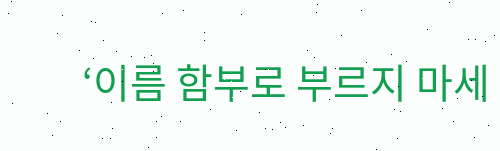‘이름 함부로 부르지 마세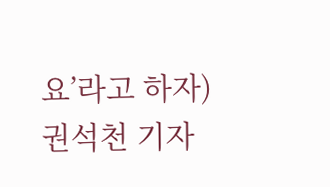요’라고 하자) 권석천 기자